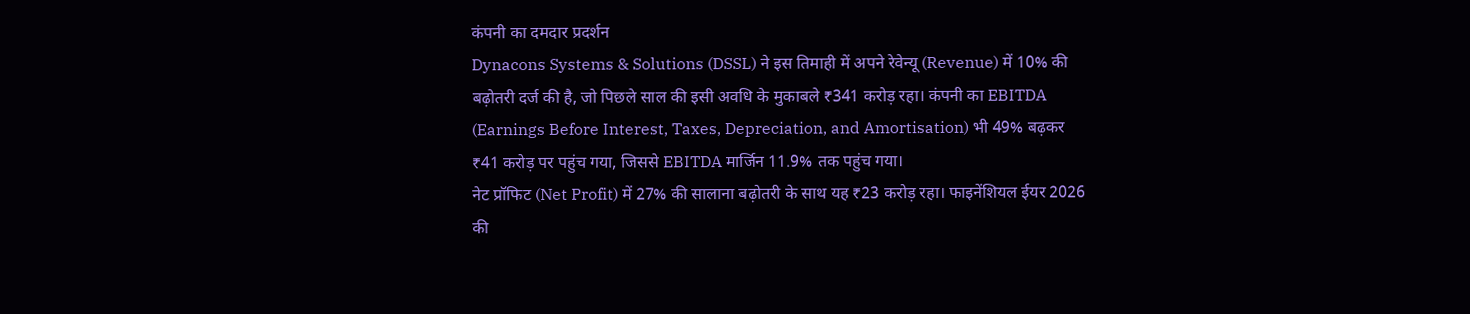कंपनी का दमदार प्रदर्शन
Dynacons Systems & Solutions (DSSL) ने इस तिमाही में अपने रेवेन्यू (Revenue) में 10% की बढ़ोतरी दर्ज की है, जो पिछले साल की इसी अवधि के मुकाबले ₹341 करोड़ रहा। कंपनी का EBITDA (Earnings Before Interest, Taxes, Depreciation, and Amortisation) भी 49% बढ़कर ₹41 करोड़ पर पहुंच गया, जिससे EBITDA मार्जिन 11.9% तक पहुंच गया।
नेट प्रॉफिट (Net Profit) में 27% की सालाना बढ़ोतरी के साथ यह ₹23 करोड़ रहा। फाइनेंशियल ईयर 2026 की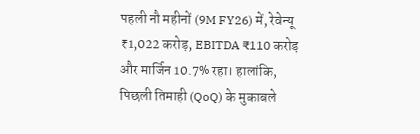पहली नौ महीनों (9M FY26) में, रेवेन्यू ₹1,022 करोड़, EBITDA ₹110 करोड़ और मार्जिन 10.7% रहा। हालांकि, पिछली तिमाही (QoQ) के मुकाबले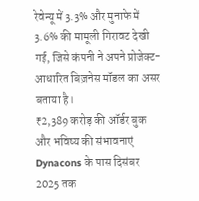रेवेन्यू में 3.3% और मुनाफे में 3.6% की मामूली गिरावट देखी गई, जिसे कंपनी ने अपने प्रोजेक्ट-आधारित बिज़नेस मॉडल का असर बताया है।
₹2,389 करोड़ की ऑर्डर बुक और भविष्य की संभावनाएं
Dynacons के पास दिसंबर 2025 तक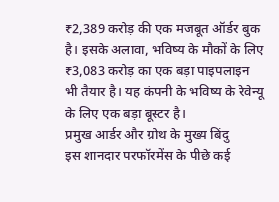₹2,389 करोड़ की एक मजबूत ऑर्डर बुक है। इसके अलावा, भविष्य के मौकों के लिए ₹3,083 करोड़ का एक बड़ा पाइपलाइन भी तैयार है। यह कंपनी के भविष्य के रेवेन्यू के लिए एक बड़ा बूस्टर है।
प्रमुख आर्डर और ग्रोथ के मुख्य बिंदु
इस शानदार परफॉरमेंस के पीछे कई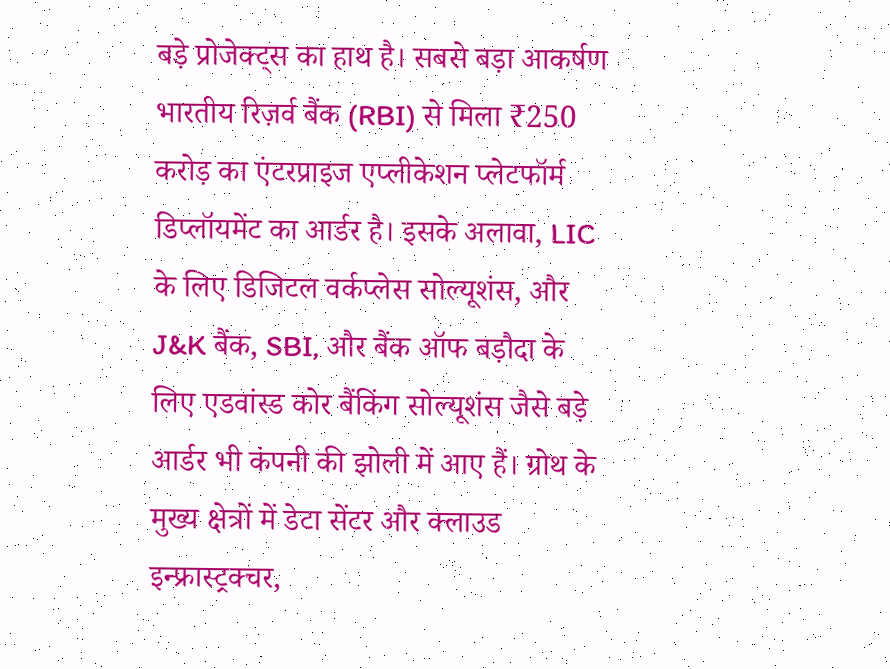बड़े प्रोजेक्ट्स का हाथ है। सबसे बड़ा आकर्षण भारतीय रिज़र्व बैंक (RBI) से मिला ₹250 करोड़ का एंटरप्राइज एप्लीकेशन प्लेटफॉर्म डिप्लॉयमेंट का आर्डर है। इसके अलावा, LIC के लिए डिजिटल वर्कप्लेस सोल्यूशंस, और J&K बैंक, SBI, और बैंक ऑफ बड़ौदा के लिए एडवांस्ड कोर बैंकिंग सोल्यूशंस जैसे बड़े आर्डर भी कंपनी की झोली में आए हैं। ग्रोथ के मुख्य क्षेत्रों में डेटा सेंटर और क्लाउड इन्फ्रास्ट्रक्चर,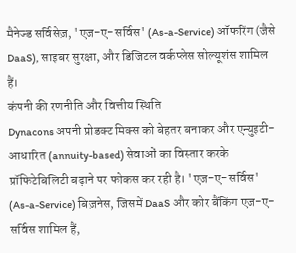मैनेज्ड सर्विसेज़, 'एज-ए-सर्विस' (As-a-Service) ऑफरिंग (जैसे DaaS), साइबर सुरक्षा, और डिजिटल वर्कप्लेस सोल्यूशंस शामिल हैं।
कंपनी की रणनीति और वित्तीय स्थिति
Dynacons अपनी प्रोडक्ट मिक्स को बेहतर बनाकर और एन्युइटी-आधारित (annuity-based) सेवाओं का विस्तार करके प्रॉफिटेबिलिटी बढ़ाने पर फोकस कर रही है। 'एज-ए-सर्विस' (As-a-Service) बिज़नेस, जिसमें DaaS और कोर बैंकिंग एज-ए-सर्विस शामिल हैं,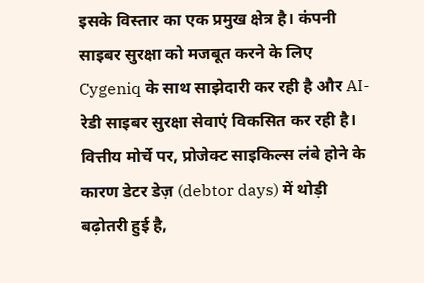इसके विस्तार का एक प्रमुख क्षेत्र है। कंपनी साइबर सुरक्षा को मजबूत करने के लिए Cygeniq के साथ साझेदारी कर रही है और AI-रेडी साइबर सुरक्षा सेवाएं विकसित कर रही है।
वित्तीय मोर्चे पर, प्रोजेक्ट साइकिल्स लंबे होने के कारण डेटर डेज़ (debtor days) में थोड़ी बढ़ोतरी हुई है,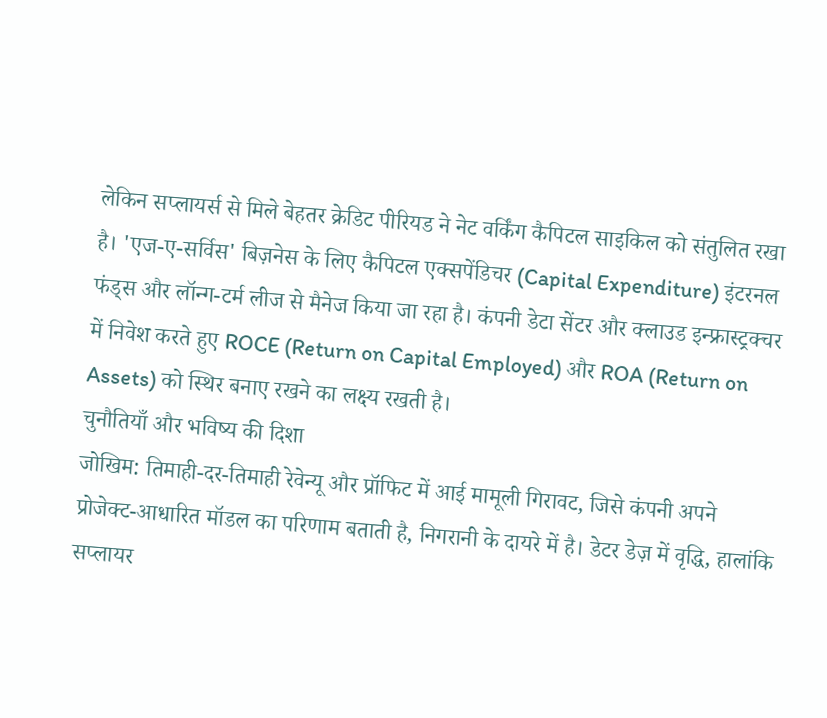लेकिन सप्लायर्स से मिले बेहतर क्रेडिट पीरियड ने नेट वर्किंग कैपिटल साइकिल को संतुलित रखा है। 'एज-ए-सर्विस' बिज़नेस के लिए कैपिटल एक्सपेंडिचर (Capital Expenditure) इंटरनल फंड्स और लॉन्ग-टर्म लीज से मैनेज किया जा रहा है। कंपनी डेटा सेंटर और क्लाउड इन्फ्रास्ट्रक्चर में निवेश करते हुए ROCE (Return on Capital Employed) और ROA (Return on Assets) को स्थिर बनाए रखने का लक्ष्य रखती है।
चुनौतियाँ और भविष्य की दिशा
जोखिम: तिमाही-दर-तिमाही रेवेन्यू और प्रॉफिट में आई मामूली गिरावट, जिसे कंपनी अपने प्रोजेक्ट-आधारित मॉडल का परिणाम बताती है, निगरानी के दायरे में है। डेटर डेज़ में वृद्धि, हालांकि सप्लायर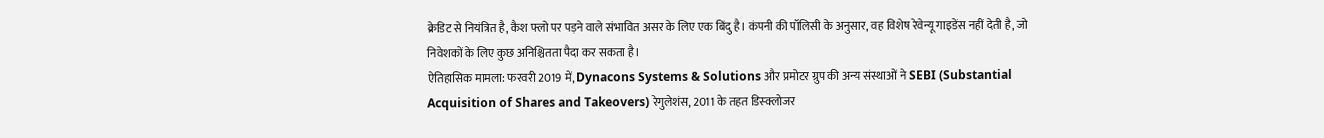क्रेडिट से नियंत्रित है, कैश फ्लो पर पड़ने वाले संभावित असर के लिए एक बिंदु है। कंपनी की पॉलिसी के अनुसार, वह विशेष रेवेन्यू गाइडेंस नहीं देती है, जो निवेशकों के लिए कुछ अनिश्चितता पैदा कर सकता है।
ऐतिहासिक मामला: फरवरी 2019 में, Dynacons Systems & Solutions और प्रमोटर ग्रुप की अन्य संस्थाओं ने SEBI (Substantial Acquisition of Shares and Takeovers) रेगुलेशंस, 2011 के तहत डिस्क्लोजर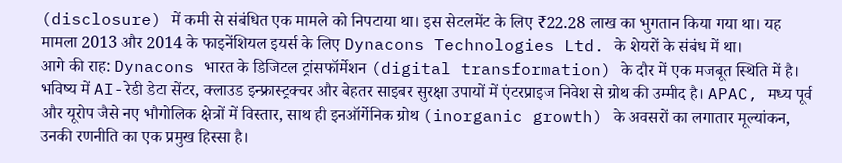(disclosure) में कमी से संबंधित एक मामले को निपटाया था। इस सेटलमेंट के लिए ₹22.28 लाख का भुगतान किया गया था। यह मामला 2013 और 2014 के फाइनेंशियल इयर्स के लिए Dynacons Technologies Ltd. के शेयरों के संबंध में था।
आगे की राह: Dynacons भारत के डिजिटल ट्रांसफॉर्मेशन (digital transformation) के दौर में एक मजबूत स्थिति में है। भविष्य में AI-रेडी डेटा सेंटर, क्लाउड इन्फ्रास्ट्रक्चर और बेहतर साइबर सुरक्षा उपायों में एंटरप्राइज निवेश से ग्रोथ की उम्मीद है। APAC, मध्य पूर्व और यूरोप जैसे नए भौगोलिक क्षेत्रों में विस्तार, साथ ही इनऑर्गेनिक ग्रोथ (inorganic growth) के अवसरों का लगातार मूल्यांकन, उनकी रणनीति का एक प्रमुख हिस्सा है।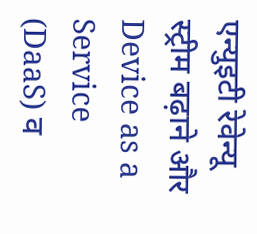एन्युइटी रेवेन्यू स्ट्रीम बढ़ाने और Device as a Service (DaaS) व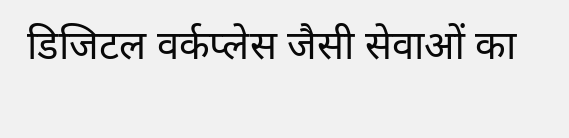डिजिटल वर्कप्लेस जैसी सेवाओं का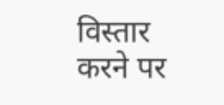विस्तार करने पर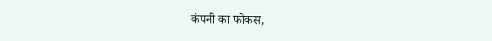कंपनी का फोकस,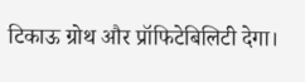टिकाऊ ग्रोथ और प्रॉफिटेबिलिटी देगा।